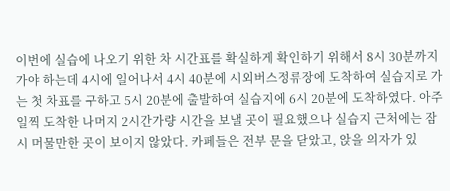이번에 실습에 나오기 위한 차 시간표를 확실하게 확인하기 위해서 8시 30분까지 가야 하는데 4시에 일어나서 4시 40분에 시외버스정류장에 도착하여 실습지로 가는 첫 차표를 구하고 5시 20분에 출발하여 실습지에 6시 20분에 도착하였다. 아주 일찍 도착한 나머지 2시간가량 시간을 보낼 곳이 필요했으나 실습지 근처에는 잠시 머물만한 곳이 보이지 않았다. 카페들은 전부 문을 닫았고, 앉을 의자가 있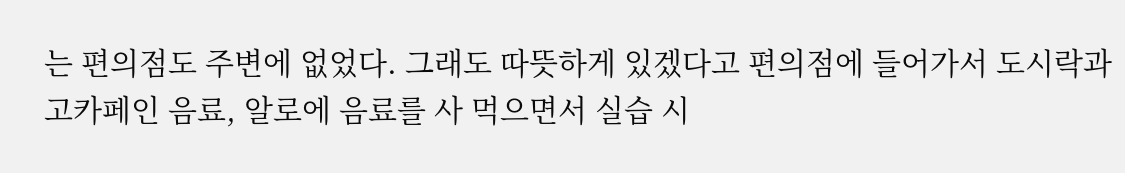는 편의점도 주변에 없었다. 그래도 따뜻하게 있겠다고 편의점에 들어가서 도시락과 고카페인 음료, 알로에 음료를 사 먹으면서 실습 시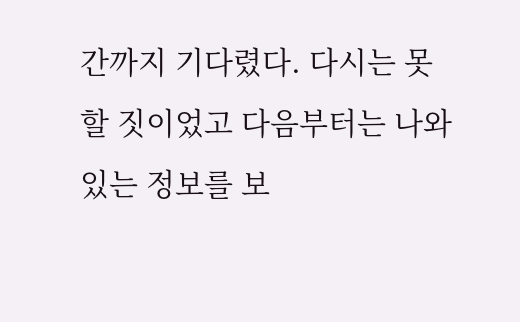간까지 기다렸다. 다시는 못 할 짓이었고 다음부터는 나와 있는 정보를 보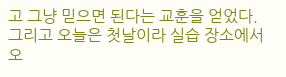고 그냥 믿으면 된다는 교훈을 얻었다.
그리고 오늘은 첫날이라 실습 장소에서 오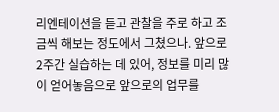리엔테이션을 듣고 관찰을 주로 하고 조금씩 해보는 정도에서 그쳤으나. 앞으로 2주간 실습하는 데 있어, 정보를 미리 많이 얻어놓음으로 앞으로의 업무를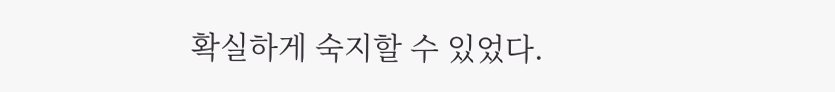확실하게 숙지할 수 있었다.